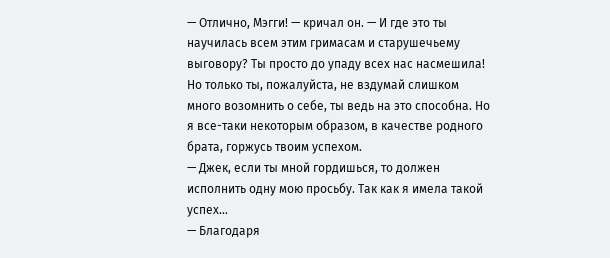— Отлично, Мэгги! — кричал он. — И где это ты научилась всем этим гримасам и старушечьему выговору? Ты просто до упаду всех нас насмешила! Но только ты, пожалуйста, не вздумай слишком много возомнить о себе, ты ведь на это способна. Но я все-таки некоторым образом, в качестве родного брата, горжусь твоим успехом.
— Джек, если ты мной гордишься, то должен исполнить одну мою просьбу. Так как я имела такой успех…
— Благодаря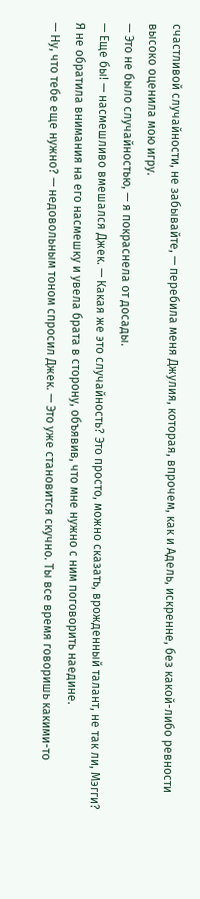счастливой случайности, не забывайте, — перебила меня Джулия, которая, впрочем, как и Адель, искренне, без какой-либо ревности высоко оценила мою игру.
— Это не было случайностью, — я покраснела от досады.
— Еще бы! — насмешливо вмешался Джек. — Какая же это случайность? Это просто, можно сказать, врожденный талант, не так ли, Мэгги?
Я не обратила внимания на его насмешку и увела брата в сторону, объявив, что мне нужно с ним поговорить наедине.
— Ну, что тебе еще нужно? — недовольным тоном спросил Джек. — Это уже становится скучно. Ты все время говоришь какими-то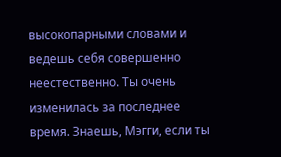высокопарными словами и ведешь себя совершенно неестественно. Ты очень изменилась за последнее время. Знаешь, Мэгги, если ты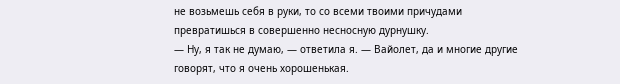не возьмешь себя в руки, то со всеми твоими причудами превратишься в совершенно несносную дурнушку.
— Ну, я так не думаю, — ответила я. — Вайолет, да и многие другие говорят, что я очень хорошенькая.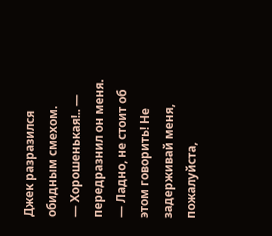Джек разразился обидным смехом.
— Хорошенькая!.. — передразнил он меня. — Ладно, не стоит об этом говорить! Не задерживай меня, пожалуйста,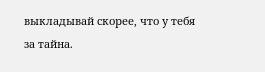выкладывай скорее, что у тебя за тайна.